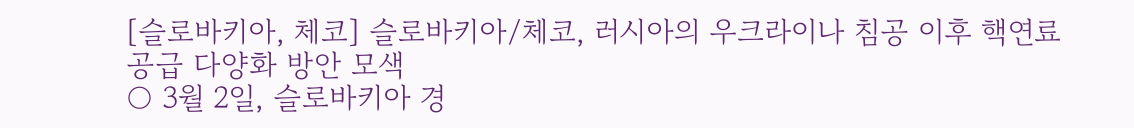[슬로바키아, 체코] 슬로바키아/체코, 러시아의 우크라이나 침공 이후 핵연료 공급 다양화 방안 모색
○ 3월 2일, 슬로바키아 경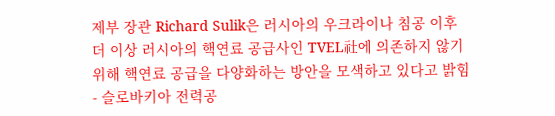제부 장관 Richard Sulik은 러시아의 우크라이나 침공 이후 더 이상 러시아의 핵연료 공급사인 TVEL社에 의존하지 않기 위해 핵연료 공급을 다양화하는 방안을 모색하고 있다고 밝힘
- 슬로바키아 전력공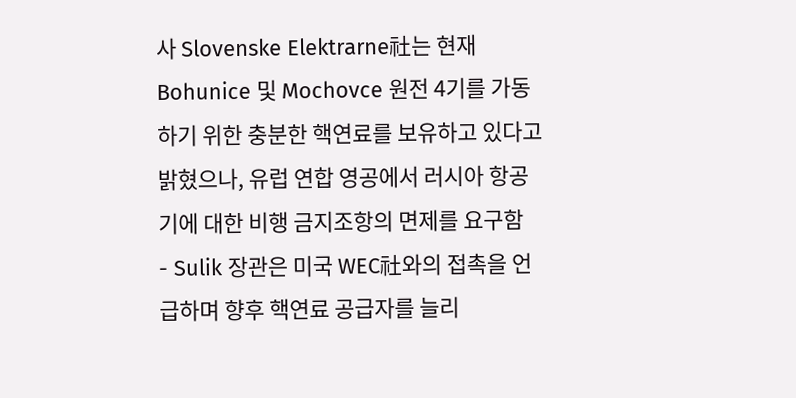사 Slovenske Elektrarne社는 현재 Bohunice 및 Mochovce 원전 4기를 가동하기 위한 충분한 핵연료를 보유하고 있다고 밝혔으나, 유럽 연합 영공에서 러시아 항공기에 대한 비행 금지조항의 면제를 요구함
- Sulik 장관은 미국 WEC社와의 접촉을 언급하며 향후 핵연료 공급자를 늘리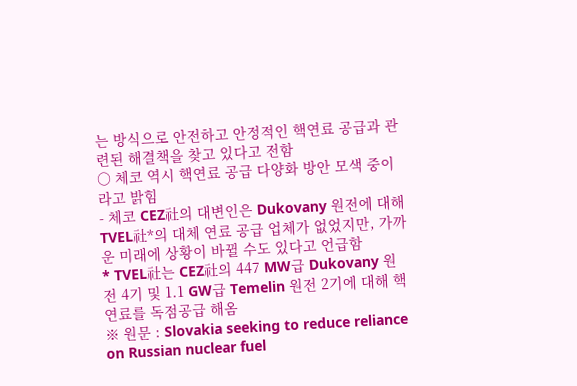는 방식으로 안전하고 안정적인 핵연료 공급과 관련된 해결책을 찾고 있다고 전함
○ 체코 역시 핵연료 공급 다양화 방안 모색 중이라고 밝힘
- 체코 CEZ社의 대변인은 Dukovany 원전에 대해 TVEL社*의 대체 연료 공급 업체가 없었지만, 가까운 미래에 상황이 바뀔 수도 있다고 언급함
* TVEL社는 CEZ社의 447 MW급 Dukovany 원전 4기 및 1.1 GW급 Temelin 원전 2기에 대해 핵연료를 독점공급 해옴
※ 원문 : Slovakia seeking to reduce reliance on Russian nuclear fuel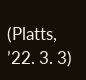(Platts, ’22. 3. 3)